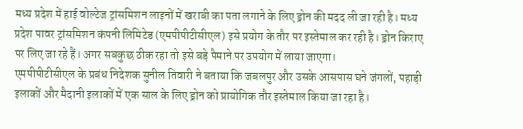मध्य प्रदेश में हाई वोल्टेज ट्रांसमिशन लाइनों में खराबी का पता लगाने के लिए ड्रोन की मदद ली जा रही है। मध्य प्रदेश पावर ट्रांसमिशन कंपनी लिमिटेड (एमपीपीटीसीएल) इसे प्रयोग के तौर पर इस्तेमाल कर रही है। ड्रोन किराए पर लिए जा रहे हैं। अगर सबकुछ ठीक रहा तो इसे बड़े पैमाने पर उपयोग में लाया जाएगा।
एमपीपीटीसीएल के प्रबंध निदेशक सुनील तिवारी ने बताया कि जबलपुर और उसके आसपास घने जंगलों, पहाड़ी इलाकों और मैदानी इलाकों में एक साल के लिए ड्रोन को प्रायोगिक तौर इस्तेमाल किया जा रहा है।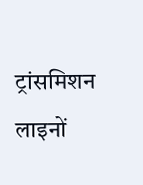ट्रांसमिशन लाइनों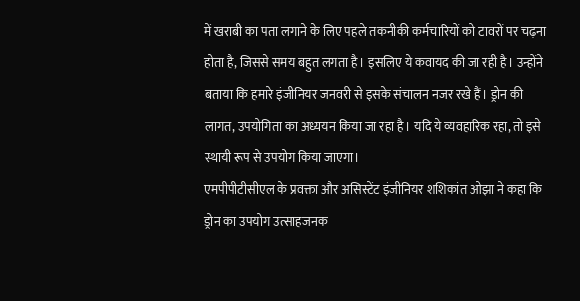में खराबी का पता लगाने के लिए पहले तकनीकी कर्मचारियों को टावरों पर चढ़ना होता है, जिससे समय बहुत लगता है। इसलिए ये कवायद की जा रही है। उन्होंने बताया कि हमारे इंजीनियर जनवरी से इसके संचालन नजर रखे हैं। ड्रोन की लागत, उपयोगिता का अध्ययन किया जा रहा है। यदि ये व्यवहारिक रहा, तो इसे स्थायी रूप से उपयोग किया जाएगा।
एमपीपीटीसीएल के प्रवक्ता और असिस्टेंट इंजीनियर शशिकांत ओझा ने कहा कि ड्रोन का उपयोग उत्साहजनक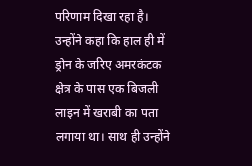परिणाम दिखा रहा है। उन्होंने कहा कि हाल ही में ड्रोन के जरिए अमरकंटक क्षेत्र के पास एक बिजली लाइन में खराबी का पता लगाया था। साथ ही उन्होंने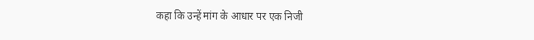कहा कि उन्हें मांग के आधार पर एक निजी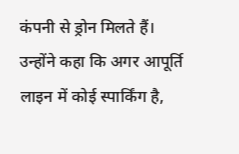कंपनी से ड्रोन मिलते हैं। उन्होंने कहा कि अगर आपूर्ति लाइन में कोई स्पार्किंग है,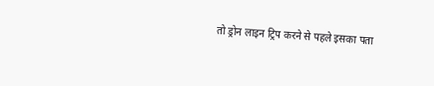तो ड्रोन लाइन ट्रिप करने से पहले इसका पता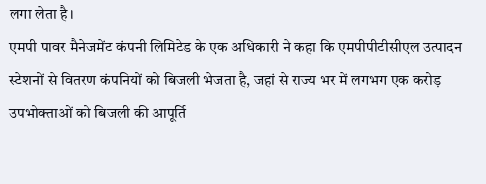लगा लेता है।
एमपी पावर मैनेजमेंट कंपनी लिमिटेड के एक अधिकारी ने कहा कि एमपीपीटीसीएल उत्पादन स्टेशनों से वितरण कंपनियों को बिजली भेजता है, जहां से राज्य भर में लगभग एक करोड़ उपभोक्ताओं को बिजली की आपूर्ति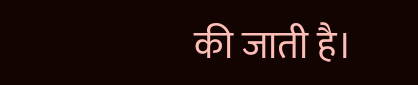की जाती है।